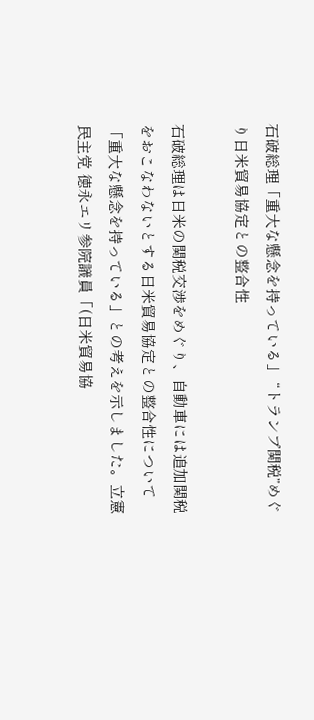石破総理「重大な懸念を持っている」 “トランプ関税”めぐり日米貿易協定との整合性

石破総理は日米の関税交渉をめぐり、自動車には追加関税をおこなわないとする日米貿易協定との整合性について「重大な懸念を持っている」との考えを示しました。立憲民主党 徳永エリ参院議員「(日米貿易協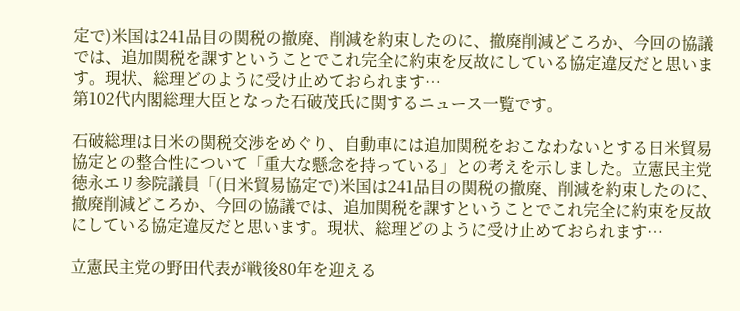定で)米国は241品目の関税の撤廃、削減を約束したのに、撤廃削減どころか、今回の協議では、追加関税を課すということでこれ完全に約束を反故にしている協定違反だと思います。現状、総理どのように受け止めておられます…
第102代内閣総理大臣となった石破茂氏に関するニュース一覧です。

石破総理は日米の関税交渉をめぐり、自動車には追加関税をおこなわないとする日米貿易協定との整合性について「重大な懸念を持っている」との考えを示しました。立憲民主党 徳永エリ参院議員「(日米貿易協定で)米国は241品目の関税の撤廃、削減を約束したのに、撤廃削減どころか、今回の協議では、追加関税を課すということでこれ完全に約束を反故にしている協定違反だと思います。現状、総理どのように受け止めておられます…

立憲民主党の野田代表が戦後80年を迎える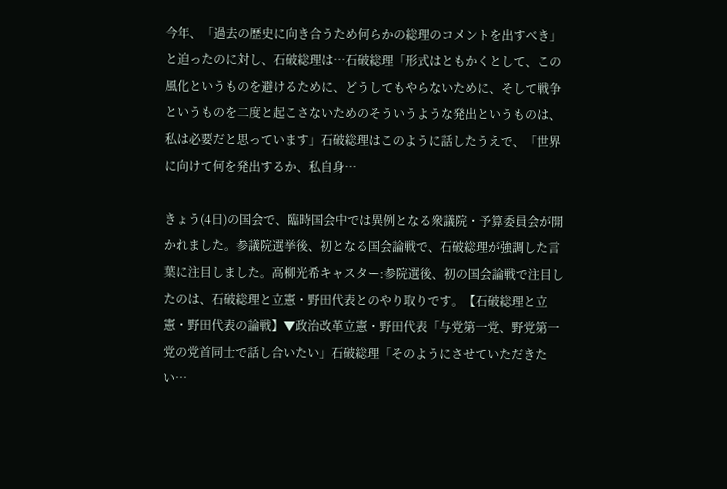今年、「過去の歴史に向き合うため何らかの総理のコメントを出すべき」と迫ったのに対し、石破総理は…石破総理「形式はともかくとして、この風化というものを避けるために、どうしてもやらないために、そして戦争というものを二度と起こさないためのそういうような発出というものは、私は必要だと思っています」石破総理はこのように話したうえで、「世界に向けて何を発出するか、私自身…

きょう(4日)の国会で、臨時国会中では異例となる衆議院・予算委員会が開かれました。参議院選挙後、初となる国会論戦で、石破総理が強調した言葉に注目しました。高柳光希キャスター:参院選後、初の国会論戦で注目したのは、石破総理と立憲・野田代表とのやり取りです。【石破総理と立憲・野田代表の論戦】▼政治改革立憲・野田代表「与党第一党、野党第一党の党首同士で話し合いたい」石破総理「そのようにさせていただきたい…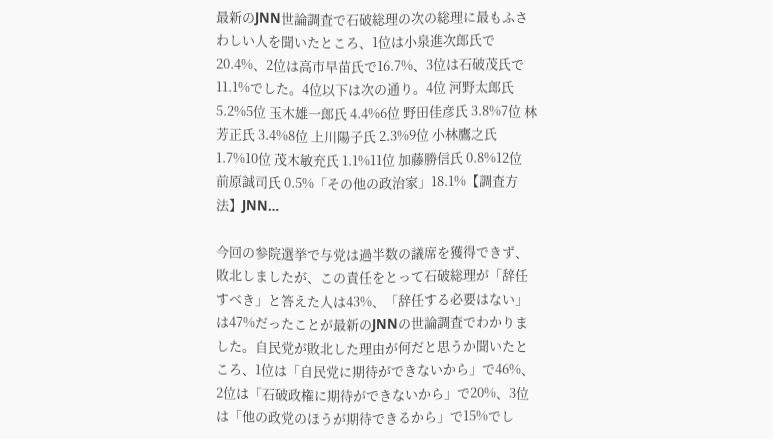最新のJNN世論調査で石破総理の次の総理に最もふさわしい人を聞いたところ、1位は小泉進次郎氏で20.4%、2位は高市早苗氏で16.7%、3位は石破茂氏で11.1%でした。4位以下は次の通り。4位 河野太郎氏 5.2%5位 玉木雄一郎氏 4.4%6位 野田佳彦氏 3.8%7位 林芳正氏 3.4%8位 上川陽子氏 2.3%9位 小林鷹之氏 1.7%10位 茂木敏充氏 1.1%11位 加藤勝信氏 0.8%12位 前原誠司氏 0.5%「その他の政治家」18.1%【調査方法】JNN…

今回の参院選挙で与党は過半数の議席を獲得できず、敗北しましたが、この責任をとって石破総理が「辞任すべき」と答えた人は43%、「辞任する必要はない」は47%だったことが最新のJNNの世論調査でわかりました。自民党が敗北した理由が何だと思うか聞いたところ、1位は「自民党に期待ができないから」で46%、2位は「石破政権に期待ができないから」で20%、3位は「他の政党のほうが期待できるから」で15%でし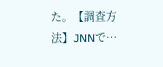た。【調査方法】JNNで…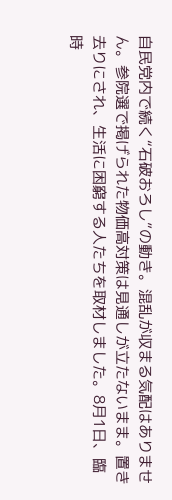自民党内で続く“石破おろし”の動き。混乱が収まる気配はありません。参院選で掲げられた物価高対策は見通しが立たないまま。置き去りにされ、生活に困窮する人たちを取材しました。8月1日、臨時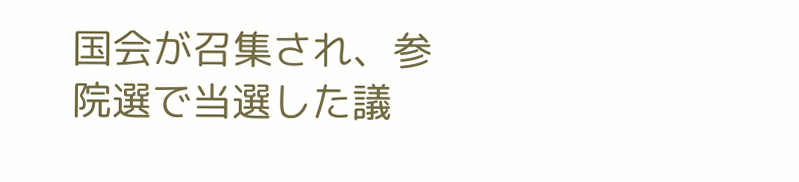国会が召集され、参院選で当選した議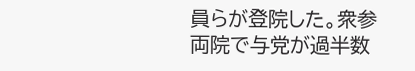員らが登院した。衆参両院で与党が過半数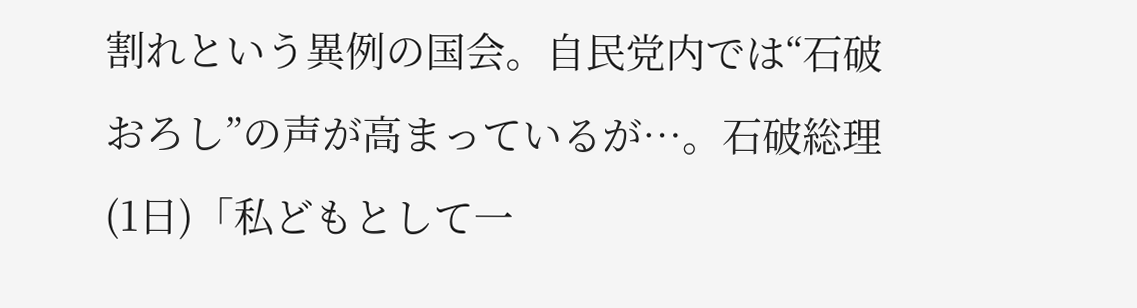割れという異例の国会。自民党内では“石破おろし”の声が高まっているが…。石破総理(1日)「私どもとして一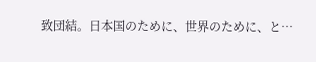致団結。日本国のために、世界のために、と…